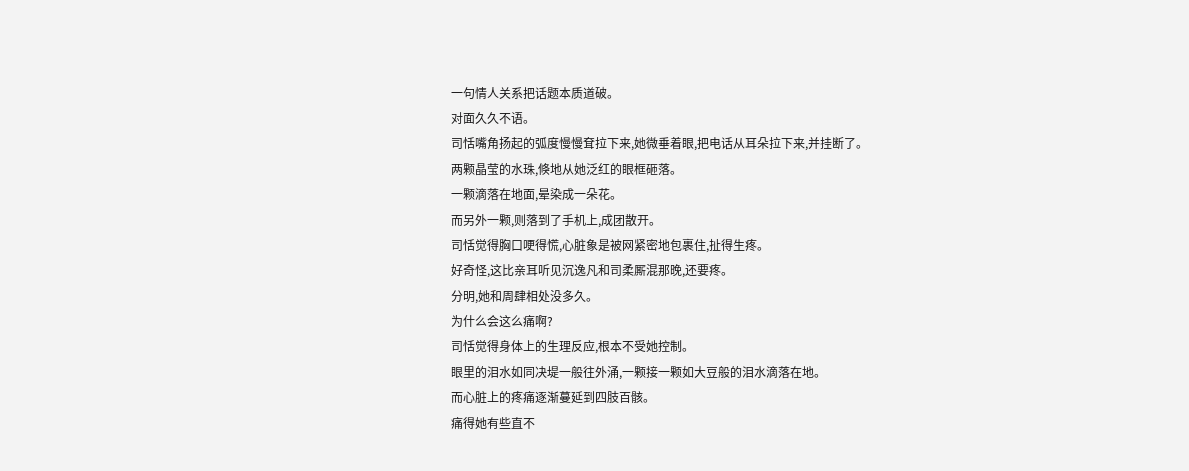一句情人关系把话题本质道破。
对面久久不语。
司恬嘴角扬起的弧度慢慢耷拉下来,她微垂着眼,把电话从耳朵拉下来,并挂断了。
两颗晶莹的水珠,倏地从她泛红的眼框砸落。
一颗滴落在地面,晕染成一朵花。
而另外一颗,则落到了手机上,成团散开。
司恬觉得胸口哽得慌,心脏象是被网紧密地包裹住,扯得生疼。
好奇怪,这比亲耳听见沉逸凡和司柔厮混那晚,还要疼。
分明,她和周肆相处没多久。
为什么会这么痛啊?
司恬觉得身体上的生理反应,根本不受她控制。
眼里的泪水如同决堤一般往外涌,一颗接一颗如大豆般的泪水滴落在地。
而心脏上的疼痛逐渐蔓延到四肢百骸。
痛得她有些直不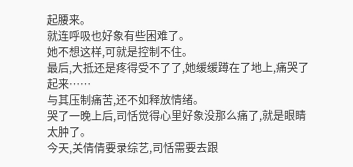起腰来。
就连呼吸也好象有些困难了。
她不想这样,可就是控制不住。
最后,大抵还是疼得受不了了,她缓缓蹲在了地上,痛哭了起来……
与其压制痛苦,还不如释放情绪。
哭了一晚上后,司恬觉得心里好象没那么痛了,就是眼睛太肿了。
今天,关倩倩要录综艺,司恬需要去跟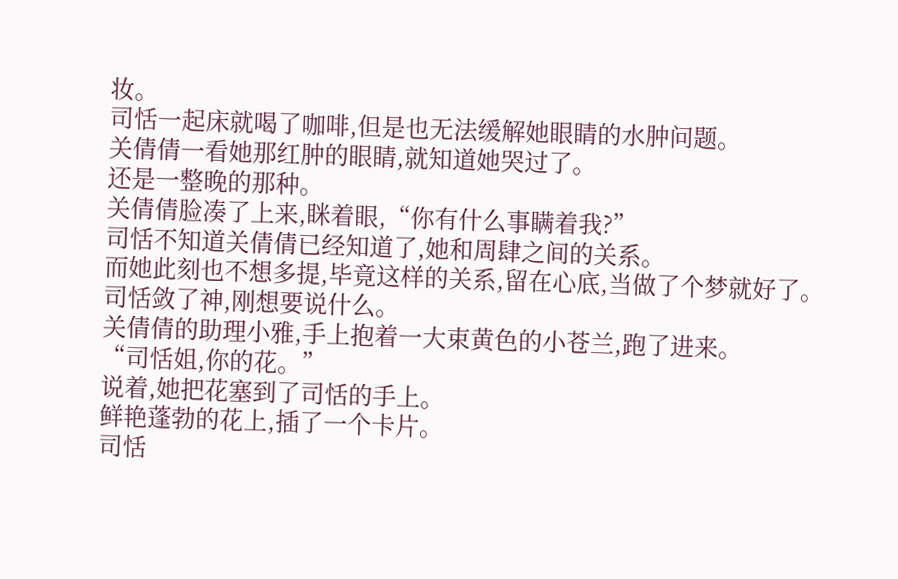妆。
司恬一起床就喝了咖啡,但是也无法缓解她眼睛的水肿问题。
关倩倩一看她那红肿的眼睛,就知道她哭过了。
还是一整晚的那种。
关倩倩脸凑了上来,眯着眼,“你有什么事瞒着我?”
司恬不知道关倩倩已经知道了,她和周肆之间的关系。
而她此刻也不想多提,毕竟这样的关系,留在心底,当做了个梦就好了。
司恬敛了神,刚想要说什么。
关倩倩的助理小雅,手上抱着一大束黄色的小苍兰,跑了进来。
“司恬姐,你的花。”
说着,她把花塞到了司恬的手上。
鲜艳蓬勃的花上,插了一个卡片。
司恬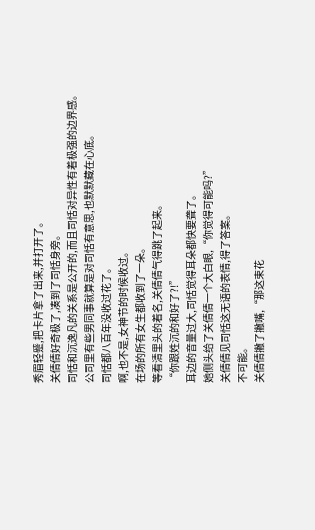秀眉轻蹙,把卡片拿了出来,并打开了。
关倩倩好奇极了,凑到了司恬身旁。
司恬和沉逸凡的关系是公开的,而且司恬对异性有着极强的边界感。
公司里有些男同事就算是对司恬有意思,也默默藏在心底。
司恬都八百年没收过花了。
啊,也不是,女神节的时候收过。
在场的所有女生都收到了一朵。
等看清里头的着名,关倩倩气得跳了起来。
“你跟姓沉的和好了?!”
耳边的音量过大,司恬觉得耳朵都快要聋了。
她侧头给了关倩倩一个大白眼,“你觉得可能吗?”
关倩倩见司恬这无语的表情,得了答案。
不可能。
关倩倩撇了撇嘴,“那这束花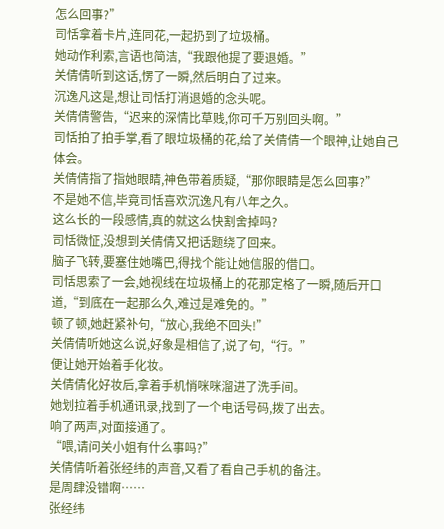怎么回事?”
司恬拿着卡片,连同花,一起扔到了垃圾桶。
她动作利索,言语也简洁,“我跟他提了要退婚。”
关倩倩听到这话,愣了一瞬,然后明白了过来。
沉逸凡这是,想让司恬打消退婚的念头呢。
关倩倩警告,“迟来的深情比草贱,你可千万别回头啊。”
司恬拍了拍手掌,看了眼垃圾桶的花,给了关倩倩一个眼神,让她自己体会。
关倩倩指了指她眼睛,神色带着质疑,“那你眼睛是怎么回事?”
不是她不信,毕竟司恬喜欢沉逸凡有八年之久。
这么长的一段感情,真的就这么快割舍掉吗?
司恬微怔,没想到关倩倩又把话题绕了回来。
脑子飞转,要塞住她嘴巴,得找个能让她信服的借口。
司恬思索了一会,她视线在垃圾桶上的花那定格了一瞬,随后开口道,“到底在一起那么久,难过是难免的。”
顿了顿,她赶紧补句,“放心,我绝不回头!”
关倩倩听她这么说,好象是相信了,说了句,“行。”
便让她开始着手化妆。
关倩倩化好妆后,拿着手机悄咪咪溜进了洗手间。
她划拉着手机通讯录,找到了一个电话号码,拨了出去。
响了两声,对面接通了。
“喂,请问关小姐有什么事吗?”
关倩倩听着张经纬的声音,又看了看自己手机的备注。
是周肆没错啊……
张经纬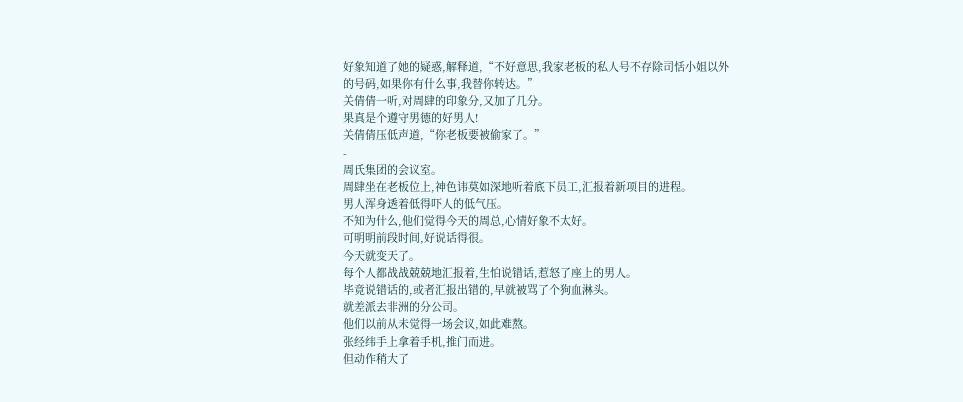好象知道了她的疑惑,解释道,“不好意思,我家老板的私人号不存除司恬小姐以外的号码,如果你有什么事,我替你转达。”
关倩倩一听,对周肆的印象分,又加了几分。
果真是个遵守男德的好男人!
关倩倩压低声道,“你老板要被偷家了。”
-
周氏集团的会议室。
周肆坐在老板位上,神色讳莫如深地听着底下员工,汇报着新项目的进程。
男人浑身透着低得吓人的低气压。
不知为什么,他们觉得今天的周总,心情好象不太好。
可明明前段时间,好说话得很。
今天就变天了。
每个人都战战兢兢地汇报着,生怕说错话,惹怒了座上的男人。
毕竟说错话的,或者汇报出错的,早就被骂了个狗血淋头。
就差派去非洲的分公司。
他们以前从未觉得一场会议,如此难熬。
张经纬手上拿着手机,推门而进。
但动作稍大了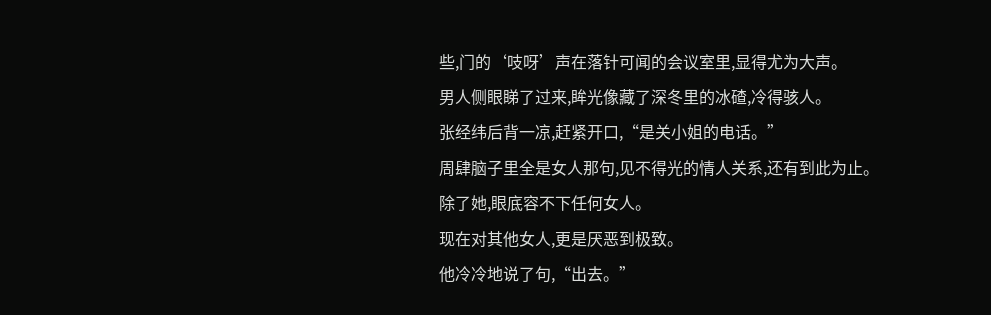些,门的‘吱呀’声在落针可闻的会议室里,显得尤为大声。
男人侧眼睇了过来,眸光像藏了深冬里的冰碴,冷得骇人。
张经纬后背一凉,赶紧开口,“是关小姐的电话。”
周肆脑子里全是女人那句,见不得光的情人关系,还有到此为止。
除了她,眼底容不下任何女人。
现在对其他女人,更是厌恶到极致。
他冷冷地说了句,“出去。”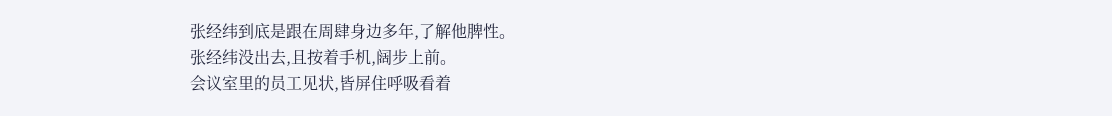张经纬到底是跟在周肆身边多年,了解他脾性。
张经纬没出去,且按着手机,阔步上前。
会议室里的员工见状,皆屏住呼吸看着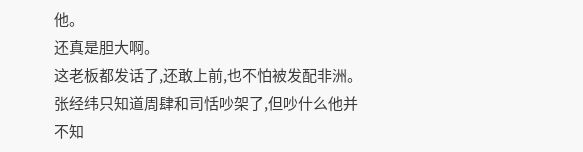他。
还真是胆大啊。
这老板都发话了,还敢上前,也不怕被发配非洲。
张经纬只知道周肆和司恬吵架了,但吵什么他并不知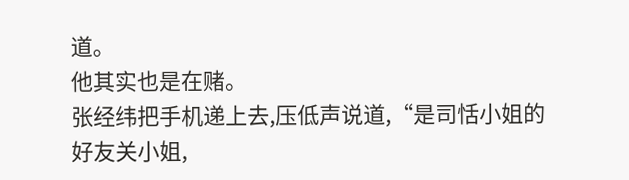道。
他其实也是在赌。
张经纬把手机递上去,压低声说道,“是司恬小姐的好友关小姐,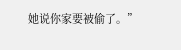她说你家要被偷了。”